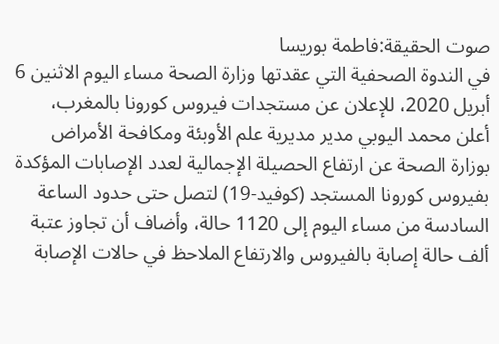صوت الحقيقة:فاطمة بوريسا
في الندوة الصحفية التي عقدتها وزارة الصحة مساء اليوم الاثنين 6 أبريل 2020، للإعلان عن مستجدات فيروس كورونا بالمغرب، أعلن محمد اليوبي مدير مديرية علم الأوبئة ومكافحة الأمراض بوزارة الصحة عن ارتفاع الحصيلة الإجمالية لعدد الإصابات المؤكدة بفيروس كورونا المستجد (كوفيد-19) لتصل حتى حدود الساعة السادسة من مساء اليوم إلى 1120 حالة، وأضاف أن تجاوز عتبة ألف حالة إصابة بالفيروس والارتفاع الملاحظ في حالات الإصابة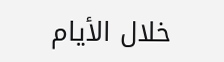خلال الأيام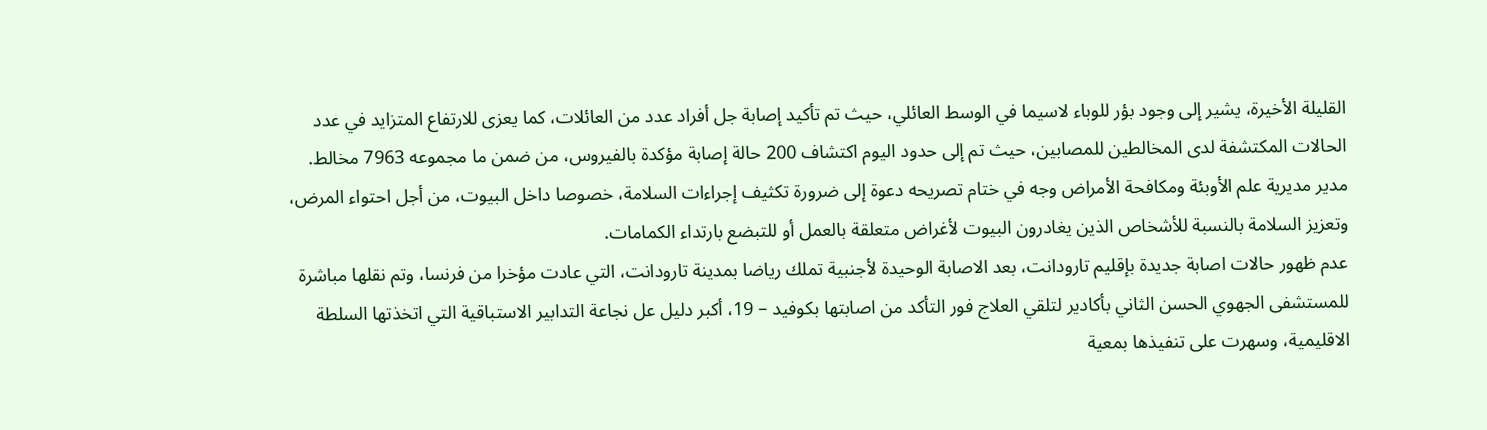القليلة الأخيرة، يشير إلى وجود بؤر للوباء لاسيما في الوسط العائلي، حيث تم تأكيد إصابة جل أفراد عدد من العائلات، كما يعزى للارتفاع المتزايد في عدد الحالات المكتشفة لدى المخالطين للمصابين، حيث تم إلى حدود اليوم اكتشاف 200 حالة إصابة مؤكدة بالفيروس، من ضمن ما مجموعه 7963 مخالط.
مدير مديرية علم الأوبئة ومكافحة الأمراض وجه في ختام تصريحه دعوة إلى ضرورة تكثيف إجراءات السلامة، خصوصا داخل البيوت، من أجل احتواء المرض، وتعزيز السلامة بالنسبة للأشخاص الذين يغادرون البيوت لأغراض متعلقة بالعمل أو للتبضع بارتداء الكمامات.
عدم ظهور حالات اصابة جديدة بإقليم تارودانت، بعد الاصابة الوحيدة لأجنبية تملك رياضا بمدينة تارودانت، التي عادت مؤخرا من فرنسا، وتم نقلها مباشرة للمستشفى الجهوي الحسن الثاني بأكادير لتلقي العلاج فور التأكد من اصابتها بكوفيد – 19، أكبر دليل عل نجاعة التدابير الاستباقية التي اتخذتها السلطة الاقليمية، وسهرت على تنفيذها بمعية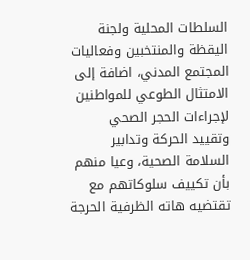السلطات المحلية ولجنة اليقظة والمنتخبين وفعاليات المجتمع المدني، اضافة إلى الامتثال الطوعي للمواطنين لإجراءات الحجر الصحي وتقييد الحركة وتدابير السلامة الصحية، وعيا منهم بأن تكييف سلوكاتهم مع تقتضيه هاته الظرفية الحرجة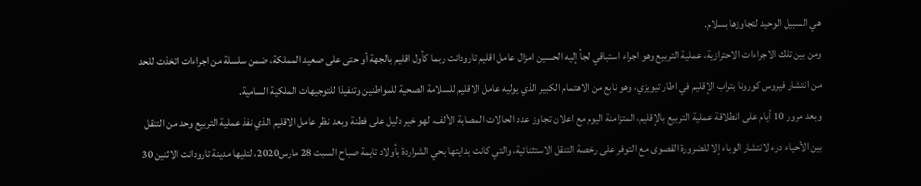هي السبيل الوحيد لتجاوزها بسلام.
ومن بين تلك الاجراءات الاحترازية، عملية التربيع وهو اجراء استباقي لجأ إليه الحسين امزال عامل اقليم تارودانت ربما كأول اقليم بالجهة أو حتى على صعيد المملكة، ضمن سلسلة من اجراءات اتخذت للحد من انتشار فيروس كورونا بتراب الإقليم في اطار تيويزي، وهو نابع من الاهتمام الكبير الذي يوليه عامل الاقليم للسلامة الصحية للمواطنين وتنفيذا للتوجيهات الملكية السامية.
وبعد مرور 10 أيام على انطلاقة عملية التربيع بالإقليم، المتزامنة اليوم مع اعلان تجاوز عدد الحالات المصابة الألف، لهو خير دليل على فطنة وبعد نظر عامل الاقليم الذي نفذ عملية التربيع وحد من التنقل بين الأحياء درء لانتشار الوباء إلا للضرورة القصوى مع التوفر على رخصة التنقل الاستثنائية، والتي كانت بدايتها بحي الشراردة بأولاد تايمة صباح السبت 28 مارس2020، لتليها مدينة تارودانت الاثنين 30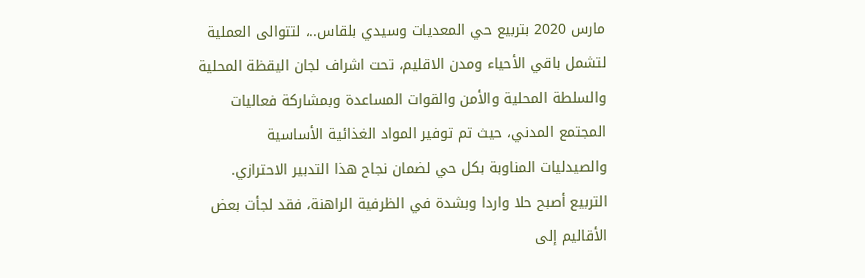مارس 2020 بتربيع حي المعديات وسيدي بلقاس..، لتتوالى العملية لتشمل باقي الأحياء ومدن الاقليم، تحت اشراف لجان اليقظة المحلية والسلطة المحلية والأمن والقوات المساعدة وبمشاركة فعاليات المجتمع المدني، حيث تم توفير المواد الغذائية الأساسية والصيدليات المناوبة بكل حي لضمان نجاح هذا التدبير الاحترازي.
التربيع أصبح حلا واردا وبشدة في الظرفية الراهنة، فقد لجأت بعض الأقاليم إلى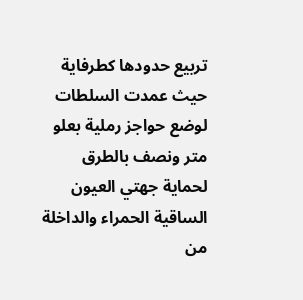تربيع حدودها كطرفاية حيث عمدت السلطات لوضع حواجز رملية بعلو متر ونصف بالطرق لحماية جهتي العيون الساقية الحمراء والداخلة من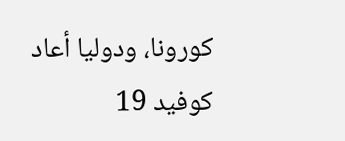كورونا، ودوليا أعاد كوفيد 19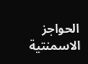الحواجز الاسمنتية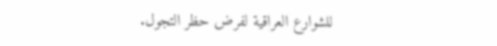للشوارع العراقية لفرض حظر التجول.